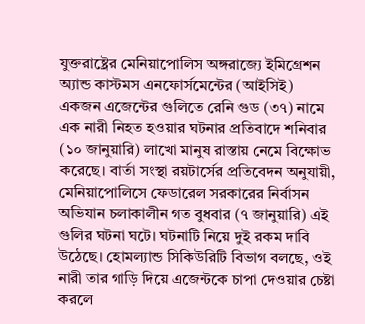যুক্তরাষ্ট্রের মেনিয়াপোলিস অঙ্গরাজ্যে ইমিগ্রেশন অ্যান্ড কাস্টমস এনফোর্সমেন্টের (আইসিই) একজন এজেন্টের গুলিতে রেনি গুড (৩৭) নামে এক নারী নিহত হওয়ার ঘটনার প্রতিবাদে শনিবার (১০ জানুয়ারি) লাখো মানুষ রাস্তায় নেমে বিক্ষোভ করেছে। বার্তা সংস্থা রয়টার্সের প্রতিবেদন অনুযায়ী, মেনিয়াপোলিসে ফেডারেল সরকারের নির্বাসন অভিযান চলাকালীন গত বুধবার (৭ জানুয়ারি) এই গুলির ঘটনা ঘটে। ঘটনাটি নিয়ে দুই রকম দাবি উঠেছে। হোমল্যান্ড সিকিউরিটি বিভাগ বলছে, ওই নারী তার গাড়ি দিয়ে এজেন্টকে চাপা দেওয়ার চেষ্টা করলে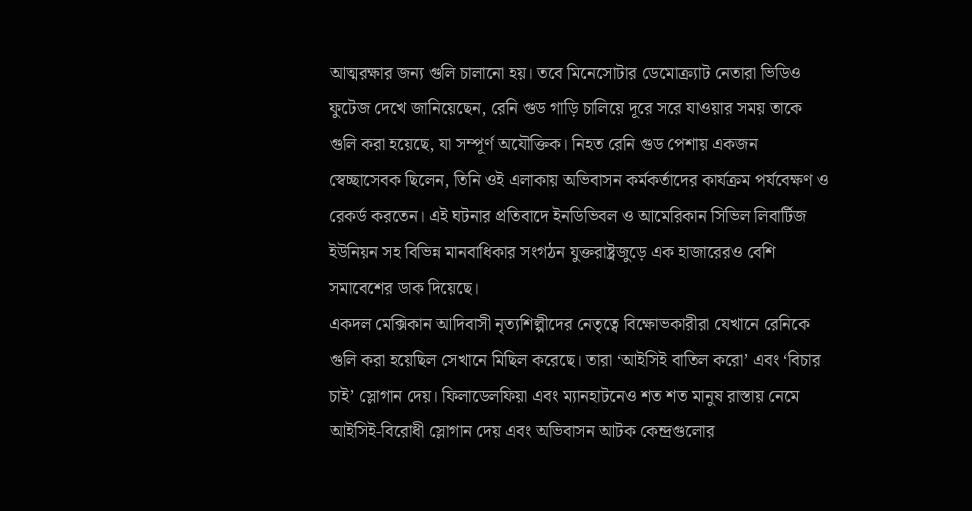আত্মরক্ষার জন্য গুলি চালানো হয়। তবে মিনেসোটার ডেমোক্র্যাট নেতারা ভিডিও ফুটেজ দেখে জানিয়েছেন, রেনি গুড গাড়ি চালিয়ে দূরে সরে যাওয়ার সময় তাকে গুলি করা হয়েছে, যা সম্পূর্ণ অযৌক্তিক। নিহত রেনি গুড পেশায় একজন স্বেচ্ছাসেবক ছিলেন, তিনি ওই এলাকায় অভিবাসন কর্মকর্তাদের কার্যক্রম পর্যবেক্ষণ ও রেকর্ড করতেন। এই ঘটনার প্রতিবাদে ইনডিভিবল ও আমেরিকান সিভিল লিবার্টিজ ইউনিয়ন সহ বিভিন্ন মানবাধিকার সংগঠন যুক্তরাষ্ট্রজুড়ে এক হাজারেরও বেশি সমাবেশের ডাক দিয়েছে।
একদল মেক্সিকান আদিবাসী নৃত্যশিল্পীদের নেতৃত্বে বিক্ষোভকারীরা যেখানে রেনিকে গুলি করা হয়েছিল সেখানে মিছিল করেছে। তারা ‘আইসিই বাতিল করো’ এবং ‘বিচার চাই’ স্লোগান দেয়। ফিলাডেলফিয়া এবং ম্যানহাটনেও শত শত মানুষ রাস্তায় নেমে আইসিই-বিরোধী স্লোগান দেয় এবং অভিবাসন আটক কেন্দ্রগুলোর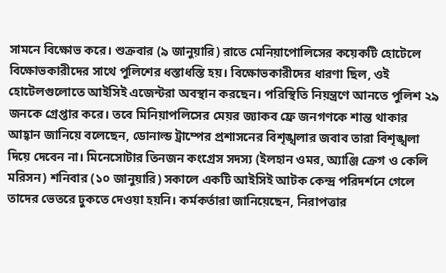সামনে বিক্ষোভ করে। শুক্রবার (৯ জানুয়ারি) রাতে মেনিয়াপোলিসের কয়েকটি হোটেলে বিক্ষোভকারীদের সাথে পুলিশের ধস্তাধস্তি হয়। বিক্ষোভকারীদের ধারণা ছিল, ওই হোটেলগুলোতে আইসিই এজেন্টরা অবস্থান করছেন। পরিস্থিতি নিয়ন্ত্রণে আনতে পুলিশ ২৯ জনকে গ্রেপ্তার করে। তবে মিনিয়াপলিসের মেয়র জ্যাকব ফ্রে জনগণকে শান্ত থাকার আহ্বান জানিয়ে বলেছেন, ডোনাল্ড ট্রাম্পের প্রশাসনের বিশৃঙ্খলার জবাব তারা বিশৃঙ্খলা দিয়ে দেবেন না। মিনেসোটার তিনজন কংগ্রেস সদস্য (ইলহান ওমর, অ্যাঞ্জি ক্রেগ ও কেলি মরিসন) শনিবার (১০ জানুয়ারি) সকালে একটি আইসিই আটক কেন্দ্র পরিদর্শনে গেলে তাদের ভেতরে ঢুকতে দেওয়া হয়নি। কর্মকর্তারা জানিয়েছেন, নিরাপত্তার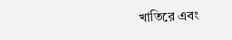খাতিরে এবং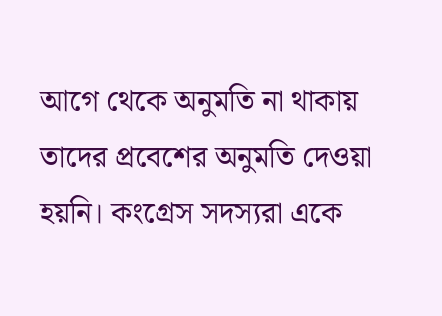আগে থেকে অনুমতি না থাকায় তাদের প্রবেশের অনুমতি দেওয়া হয়নি। কংগ্রেস সদস্যরা একে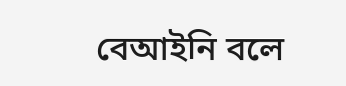বেআইনি বলে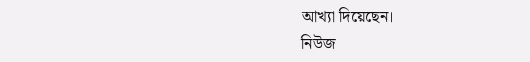আখ্যা দিয়েছেন।
নিউজ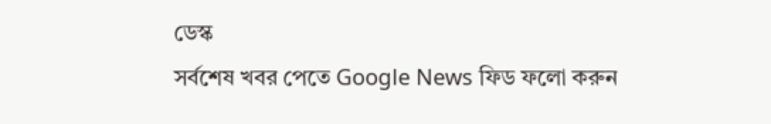ডেস্ক
সর্বশেষ খবর পেতে Google News ফিড ফলো করুন